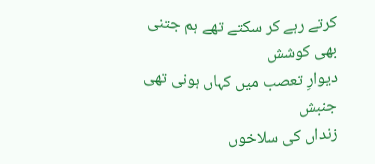کرتے رہے کر سکتے تھے ہم جتنی بھی کوشش
دیوارِ تعصب میں کہاں ہونی تھی جنبش
زنداں کی سلاخوں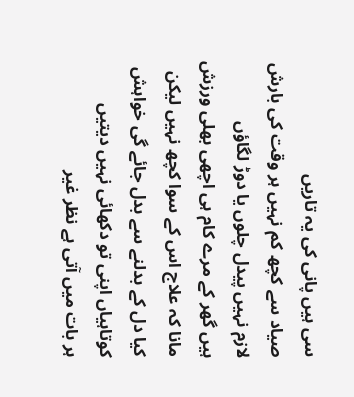سی ہیں پانی کی یہ تاریں
صیاد سے کچھ کم نہیں ہر وقت کی بارش
لازم نہیں پیدل چلوں یا دوڑ لگاؤں
ہیں گھر کے مرے کام ہی اچھی بھلی ورزش
مانا کہ علاج اس کے سوا کچھ نہیں لیکن
کیا دل کے بدلنے سے بدل جائے گی خواہش
کوتاہیاں اپنی تو دکھائی نہیں دیتیں
ہر بات میں آتی ہے نظر غیر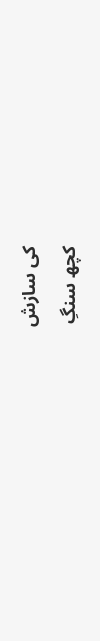کی سازش
کچھ سنگِ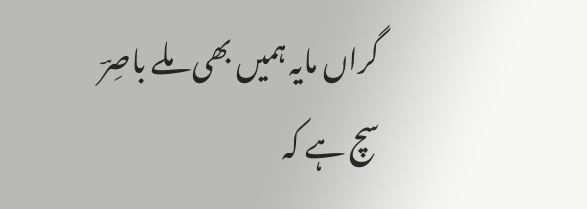گراں مایہ ہمیں بھی ملے باصِرؔ
سچ ہے کہ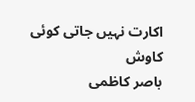اکارت نہیں جاتی کوئی کاوش
باصر کاظمی